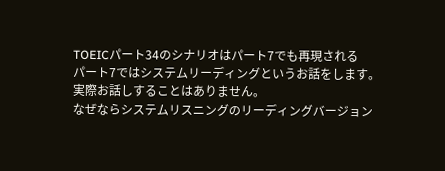TOEICパート34のシナリオはパート7でも再現される
パート7ではシステムリーディングというお話をします。
実際お話しすることはありません。
なぜならシステムリスニングのリーディングバージョン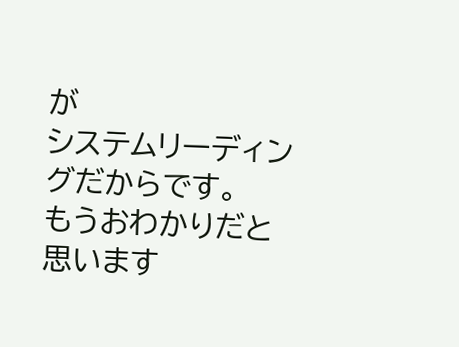が
システムリーディングだからです。
もうおわかりだと思います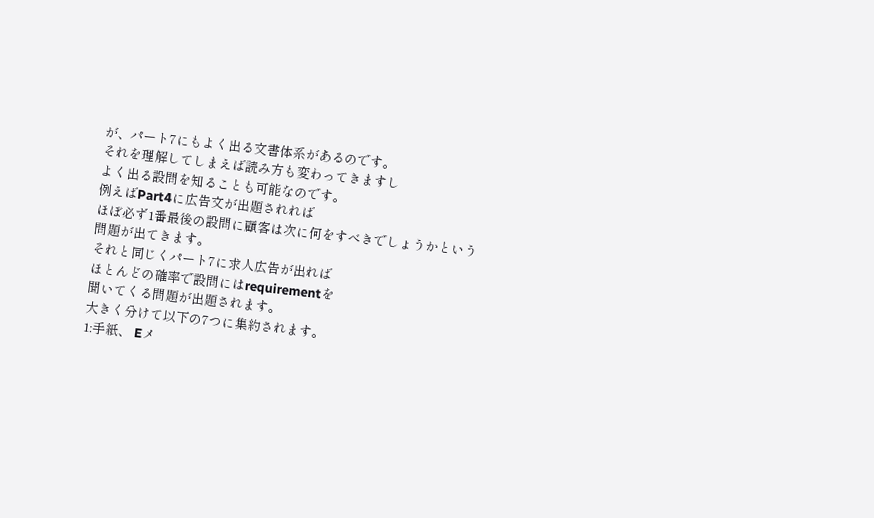が、パート7にもよく出る文書体系があるのです。
それを理解してしまえば読み方も変わってきますし
よく出る設問を知ることも可能なのです。
例えばPart4に広告文が出題されれば
ほぼ必ず1番最後の設問に顧客は次に何をすべきでしょうかという
問題が出てきます。
それと同じくパート7に求人広告が出れば
ほとんどの確率で設問にはrequirementを
聞いてくる問題が出題されます。
大きく分けて以下の7つに集約されます。
1:手紙、 Eメ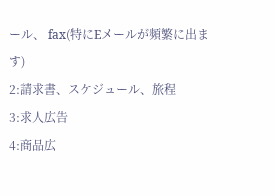ール、 fax(特にEメールが頻繁に出ます)
2:請求書、スケジュール、旅程
3:求人広告
4:商品広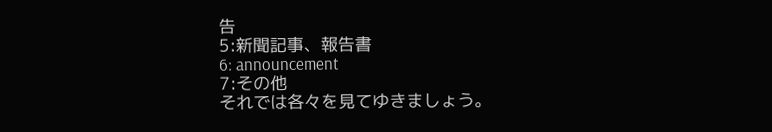告
5:新聞記事、報告書
6: announcement
7:その他
それでは各々を見てゆきましょう。